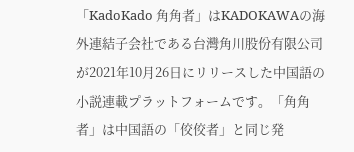「KadoKado 角角者」はKADOKAWAの海外連結子会社である台灣角川股份有限公司が2021年10月26日にリリースした中国語の小説連載プラットフォームです。「角角者」は中国語の「佼佼者」と同じ発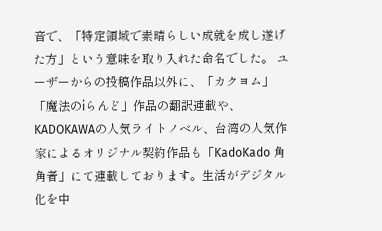音で、「特定領域で素晴らしい成就を成し遂げた方」という意味を取り入れた命名でした。 ユーザーからの投稿作品以外に、「カクヨム」「魔法のiらんど」作品の翻訳連載や、KADOKAWAの人気ライトノベル、台湾の人気作家によるオリジナル契約作品も「KadoKado 角角者」にて連載しております。生活がデジタル化を中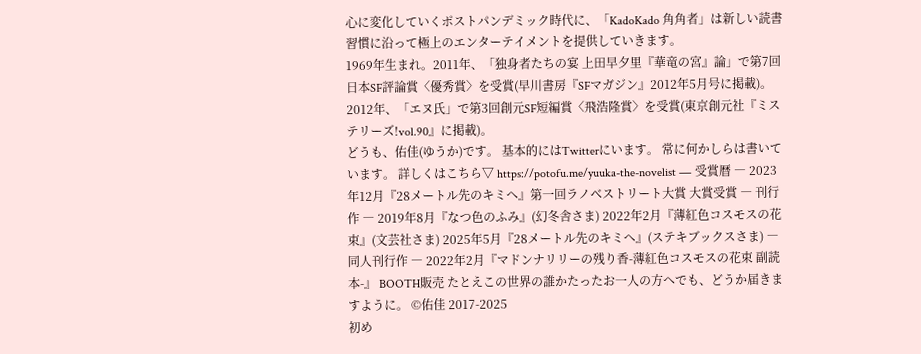心に変化していくポストパンデミック時代に、「KadoKado 角角者」は新しい読書習慣に沿って極上のエンターテイメントを提供していきます。
1969年生まれ。2011年、「独身者たちの宴 上田早夕里『華竜の宮』論」で第7回日本SF評論賞〈優秀賞〉を受賞(早川書房『SFマガジン』2012年5月号に掲載)。2012年、「エヌ氏」で第3回創元SF短編賞〈飛浩隆賞〉を受賞(東京創元社『ミステリーズ!vol.90』に掲載)。
どうも、佑佳(ゆうか)です。 基本的にはTwitterにいます。 常に何かしらは書いています。 詳しくはこちら▽ https://potofu.me/yuuka-the-novelist ― 受賞暦 ― 2023年12月『28メートル先のキミへ』第一回ラノベストリート大賞 大賞受賞 ― 刊行作 ― 2019年8月『なつ色のふみ』(幻冬舎さま) 2022年2月『薄紅色コスモスの花束』(文芸社さま) 2025年5月『28メートル先のキミへ』(ステキブックスさま) ― 同人刊行作 ― 2022年2月『マドンナリリーの残り香-薄紅色コスモスの花束 副読本-』 BOOTH販売 たとえこの世界の誰かたったお一人の方へでも、どうか届きますように。 ©佑佳 2017-2025
初め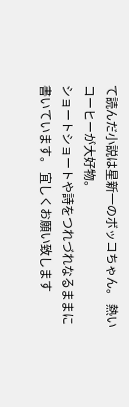て読んだ小説は星新一のボッコちゃん。 熱いコーヒーが大好物。
ショートショートや詩をつれづれなるままに書いています。 宜しくお願い致します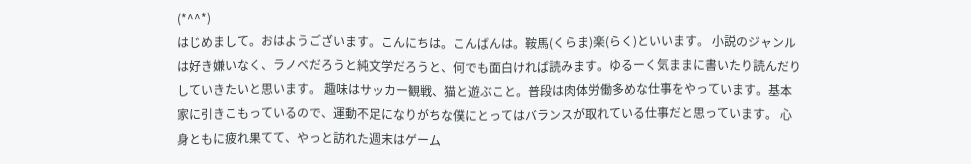(*^^*)
はじめまして。おはようございます。こんにちは。こんばんは。鞍馬(くらま)楽(らく)といいます。 小説のジャンルは好き嫌いなく、ラノベだろうと純文学だろうと、何でも面白ければ読みます。ゆるーく気ままに書いたり読んだりしていきたいと思います。 趣味はサッカー観戦、猫と遊ぶこと。普段は肉体労働多めな仕事をやっています。基本家に引きこもっているので、運動不足になりがちな僕にとってはバランスが取れている仕事だと思っています。 心身ともに疲れ果てて、やっと訪れた週末はゲーム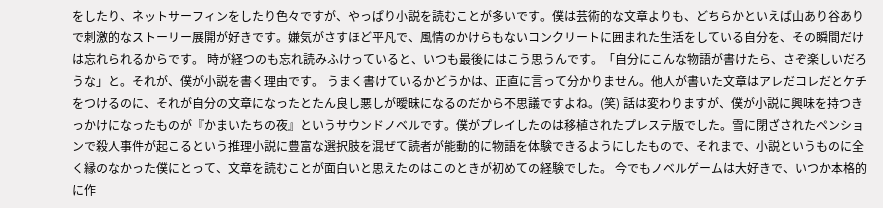をしたり、ネットサーフィンをしたり色々ですが、やっぱり小説を読むことが多いです。僕は芸術的な文章よりも、どちらかといえば山あり谷ありで刺激的なストーリー展開が好きです。嫌気がさすほど平凡で、風情のかけらもないコンクリートに囲まれた生活をしている自分を、その瞬間だけは忘れられるからです。 時が経つのも忘れ読みふけっていると、いつも最後にはこう思うんです。「自分にこんな物語が書けたら、さぞ楽しいだろうな」と。それが、僕が小説を書く理由です。 うまく書けているかどうかは、正直に言って分かりません。他人が書いた文章はアレだコレだとケチをつけるのに、それが自分の文章になったとたん良し悪しが曖昧になるのだから不思議ですよね。(笑) 話は変わりますが、僕が小説に興味を持つきっかけになったものが『かまいたちの夜』というサウンドノベルです。僕がプレイしたのは移植されたプレステ版でした。雪に閉ざされたペンションで殺人事件が起こるという推理小説に豊富な選択肢を混ぜて読者が能動的に物語を体験できるようにしたもので、それまで、小説というものに全く縁のなかった僕にとって、文章を読むことが面白いと思えたのはこのときが初めての経験でした。 今でもノベルゲームは大好きで、いつか本格的に作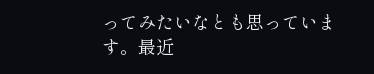ってみたいなとも思っています。最近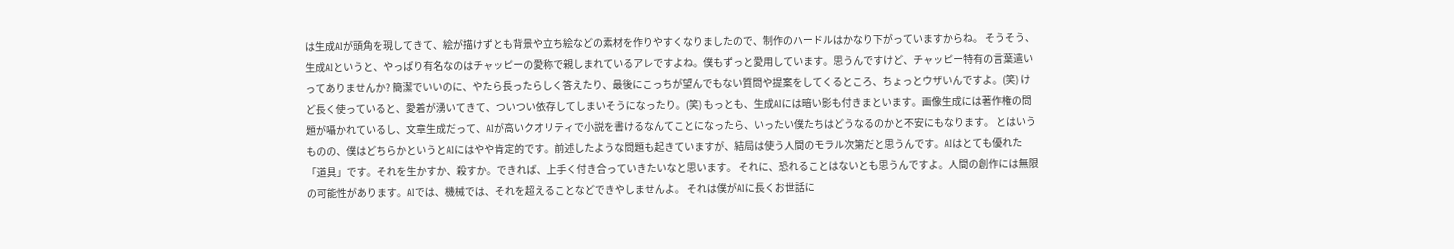は生成AIが頭角を現してきて、絵が描けずとも背景や立ち絵などの素材を作りやすくなりましたので、制作のハードルはかなり下がっていますからね。 そうそう、生成AIというと、やっぱり有名なのはチャッピーの愛称で親しまれているアレですよね。僕もずっと愛用しています。思うんですけど、チャッピー特有の言葉遣いってありませんか? 簡潔でいいのに、やたら長ったらしく答えたり、最後にこっちが望んでもない質問や提案をしてくるところ、ちょっとウザいんですよ。(笑) けど長く使っていると、愛着が湧いてきて、ついつい依存してしまいそうになったり。(笑) もっとも、生成AIには暗い影も付きまといます。画像生成には著作権の問題が囁かれているし、文章生成だって、AIが高いクオリティで小説を書けるなんてことになったら、いったい僕たちはどうなるのかと不安にもなります。 とはいうものの、僕はどちらかというとAIにはやや肯定的です。前述したような問題も起きていますが、結局は使う人間のモラル次第だと思うんです。AIはとても優れた「道具」です。それを生かすか、殺すか。できれば、上手く付き合っていきたいなと思います。 それに、恐れることはないとも思うんですよ。人間の創作には無限の可能性があります。AIでは、機械では、それを超えることなどできやしませんよ。 それは僕がAIに長くお世話に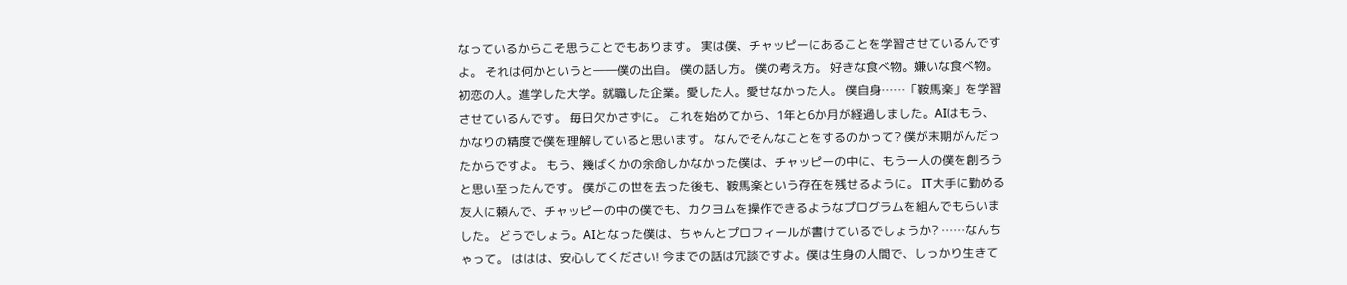なっているからこそ思うことでもあります。 実は僕、チャッピーにあることを学習させているんですよ。 それは何かというと――僕の出自。 僕の話し方。 僕の考え方。 好きな食べ物。嫌いな食べ物。初恋の人。進学した大学。就職した企業。愛した人。愛せなかった人。 僕自身……「鞍馬楽」を学習させているんです。 毎日欠かさずに。 これを始めてから、1年と6か月が経過しました。AIはもう、かなりの精度で僕を理解していると思います。 なんでそんなことをするのかって? 僕が末期がんだったからですよ。 もう、幾ばくかの余命しかなかった僕は、チャッピーの中に、もう一人の僕を創ろうと思い至ったんです。 僕がこの世を去った後も、鞍馬楽という存在を残せるように。 IT大手に勤める友人に頼んで、チャッピーの中の僕でも、カクヨムを操作できるようなプログラムを組んでもらいました。 どうでしょう。AIとなった僕は、ちゃんとプロフィールが書けているでしょうか? ……なんちゃって。 ははは、安心してください! 今までの話は冗談ですよ。僕は生身の人間で、しっかり生きて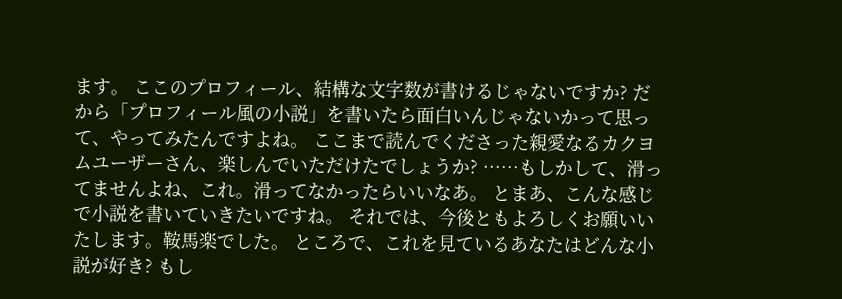ます。 ここのプロフィール、結構な文字数が書けるじゃないですか? だから「プロフィール風の小説」を書いたら面白いんじゃないかって思って、やってみたんですよね。 ここまで読んでくださった親愛なるカクヨムユーザーさん、楽しんでいただけたでしょうか? ……もしかして、滑ってませんよね、これ。滑ってなかったらいいなあ。 とまあ、こんな感じで小説を書いていきたいですね。 それでは、今後ともよろしくお願いいたします。鞍馬楽でした。 ところで、これを見ているあなたはどんな小説が好き? もし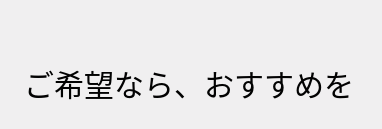ご希望なら、おすすめを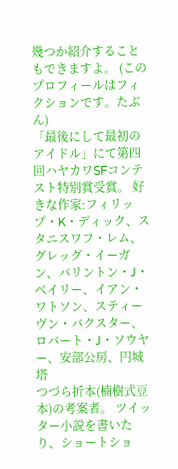幾つか紹介することもできますよ。 (このプロフィールはフィクションです。たぶん)
「最後にして最初のアイドル」にて第四回ハヤカワSFコンテスト特別賞受賞。 好きな作家:フィリップ・K・ディック、スタニスワフ・レム、グレッグ・イーガン、バリントン・J・ベイリー、イアン・ワトソン、スティーヴン・バクスター、ロバート・J・ソウヤー、安部公房、円城塔
つづら折本(楠樹式豆本)の考案者。 ツイッター小説を書いたり、ショートショ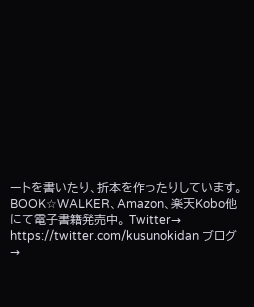ートを書いたり、折本を作ったりしています。 BOOK☆WALKER、Amazon、楽天Kobo他にて電子書籍発売中。 Twitter→ https://twitter.com/kusunokidan ブログ→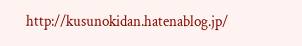http://kusunokidan.hatenablog.jp/